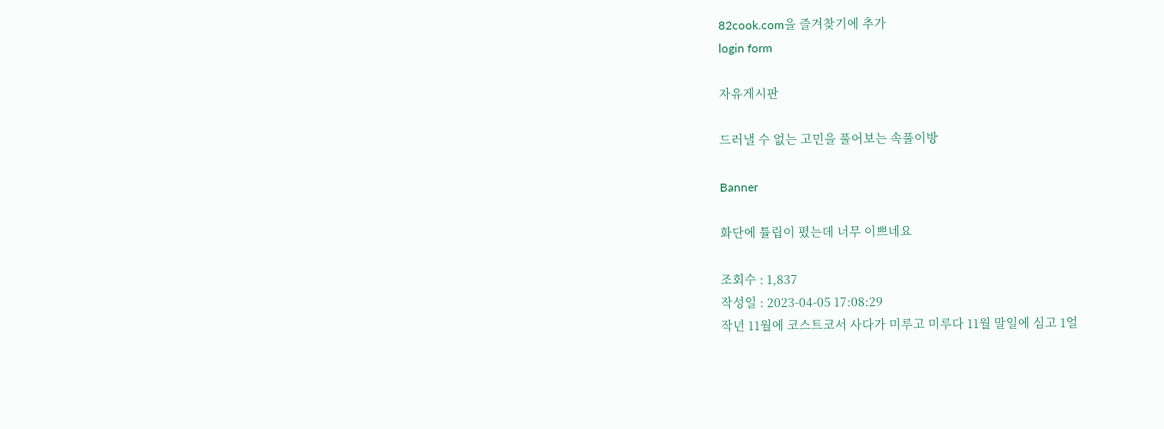82cook.com을 즐겨찾기에 추가
login form

자유게시판

드러낼 수 없는 고민을 풀어보는 속풀이방

Banner

화단에 튤립이 폈는데 너무 이쁘네요

조회수 : 1,837
작성일 : 2023-04-05 17:08:29
작년 11월에 코스트코서 사다가 미루고 미루다 11월 말일에 심고 1얼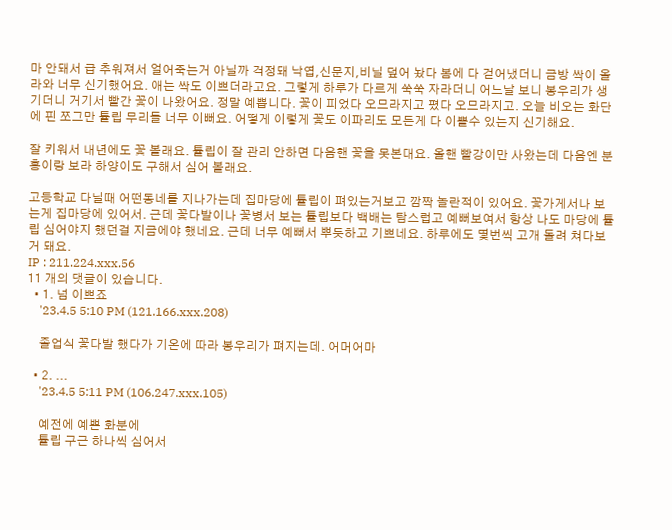마 안돼서 급 추워져서 얼어죽는거 아닐까 걱정돼 낙엽,신문지,비닐 덮어 놨다 봄에 다 걷어냈더니 금방 싹이 올라와 너무 신기했어요. 애는 싹도 이쁘더라고요. 그렇게 하루가 다르게 쑥쑥 자라더니 어느날 보니 봉우리가 생기더니 거기서 빨간 꽃이 나왔어요. 정말 예쁩니다. 꽃이 피었다 오므라지고 폈다 오므라지고. 오늘 비오는 화단에 핀 쪼그만 튤립 무리들 너무 이뻐요. 어떻게 이렇게 꽃도 이파리도 모든게 다 이쁠수 있는지 신기해요.

잘 키워서 내년에도 꽃 볼래요. 튤립이 잘 관리 안하면 다음핸 꽃을 못본대요. 올핸 빨강이만 사왔는데 다음엔 분홍이랑 보라 하양이도 구해서 심어 볼래요.

고등학교 다닐때 어떤동네를 지나가는데 집마당에 튤립이 펴있는거보고 깜짝 놀란적이 있어요. 꽃가게서나 보는게 집마당에 있어서. 근데 꽃다발이나 꽃병서 보는 튤립보다 백배는 탐스럽고 예뻐보여서 항상 나도 마당에 튤립 심어야지 했던걸 지금에야 했네요. 근데 너무 예뻐서 뿌듯하고 기쁘네요. 하루에도 몇번씩 고개 돌려 쳐다보거 돼요.
IP : 211.224.xxx.56
11 개의 댓글이 있습니다.
  • 1. 넘 이쁘죠
    '23.4.5 5:10 PM (121.166.xxx.208)

    졸업식 꽃다발 했다가 기온에 따라 봉우리가 펴지는데. 어머어마

  • 2. ...
    '23.4.5 5:11 PM (106.247.xxx.105)

    예전에 예쁜 화분에
    튤립 구근 하나씩 심어서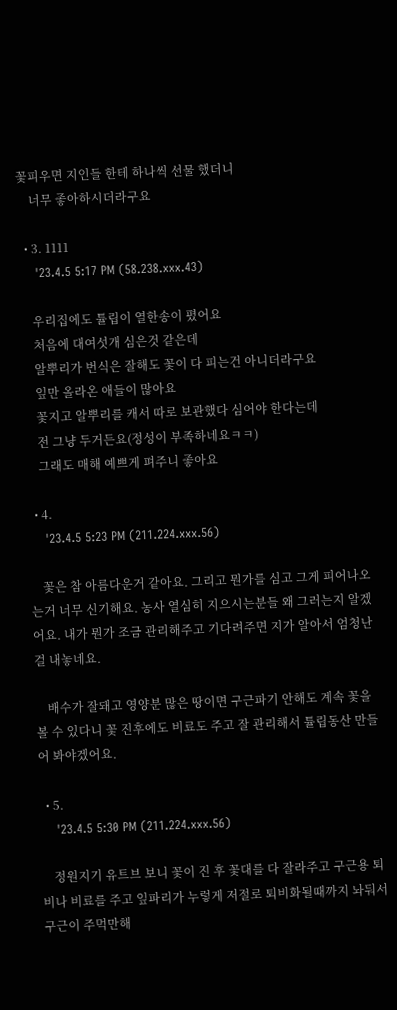꽃피우면 지인들 한테 하나씩 선물 했더니
    너무 좋아하시더라구요

  • 3. 1111
    '23.4.5 5:17 PM (58.238.xxx.43)

    우리집에도 튤립이 열한송이 폈어요
    처음에 대여섯개 심은것 같은데
    알뿌리가 번식은 잘해도 꽃이 다 피는건 아니더라구요
    잎만 올라온 애들이 많아요
    꽃지고 알뿌리를 캐서 따로 보관했다 심어야 한다는데
    전 그냥 두거든요(정성이 부족하네요ㅋㅋ)
    그래도 매해 예쁘게 펴주니 좋아요

  • 4.
    '23.4.5 5:23 PM (211.224.xxx.56)

    꽃은 참 아름다운거 같아요. 그리고 뭔가를 심고 그게 피어나오는거 너무 신기해요. 농사 열심히 지으시는분들 왜 그러는지 알겠어요. 내가 뭔가 조금 관리해주고 기다려주면 지가 알아서 엄청난걸 내놓네요.

    배수가 잘돼고 영양분 많은 땅이면 구근파기 안해도 계속 꽃을 볼 수 있다니 꽃 진후에도 비료도 주고 잘 관리해서 튤립동산 만들어 봐야겠어요.

  • 5.
    '23.4.5 5:30 PM (211.224.xxx.56)

    정원지기 유트브 보니 꽃이 진 후 꽃대를 다 잘라주고 구근용 퇴비나 비료를 주고 잎파리가 누렇게 저절로 퇴비화될때까지 놔둬서 구근이 주먹만해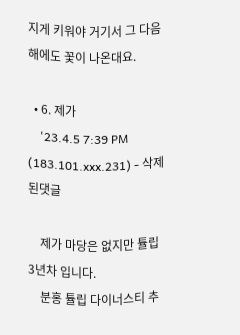지게 키워야 거기서 그 다음해에도 꽃이 나온대요.

  • 6. 제가
    '23.4.5 7:39 PM (183.101.xxx.231) - 삭제된댓글

    제가 마당은 없지만 튤립 3년차 입니다.
    분홍 튤립 다이너스티 추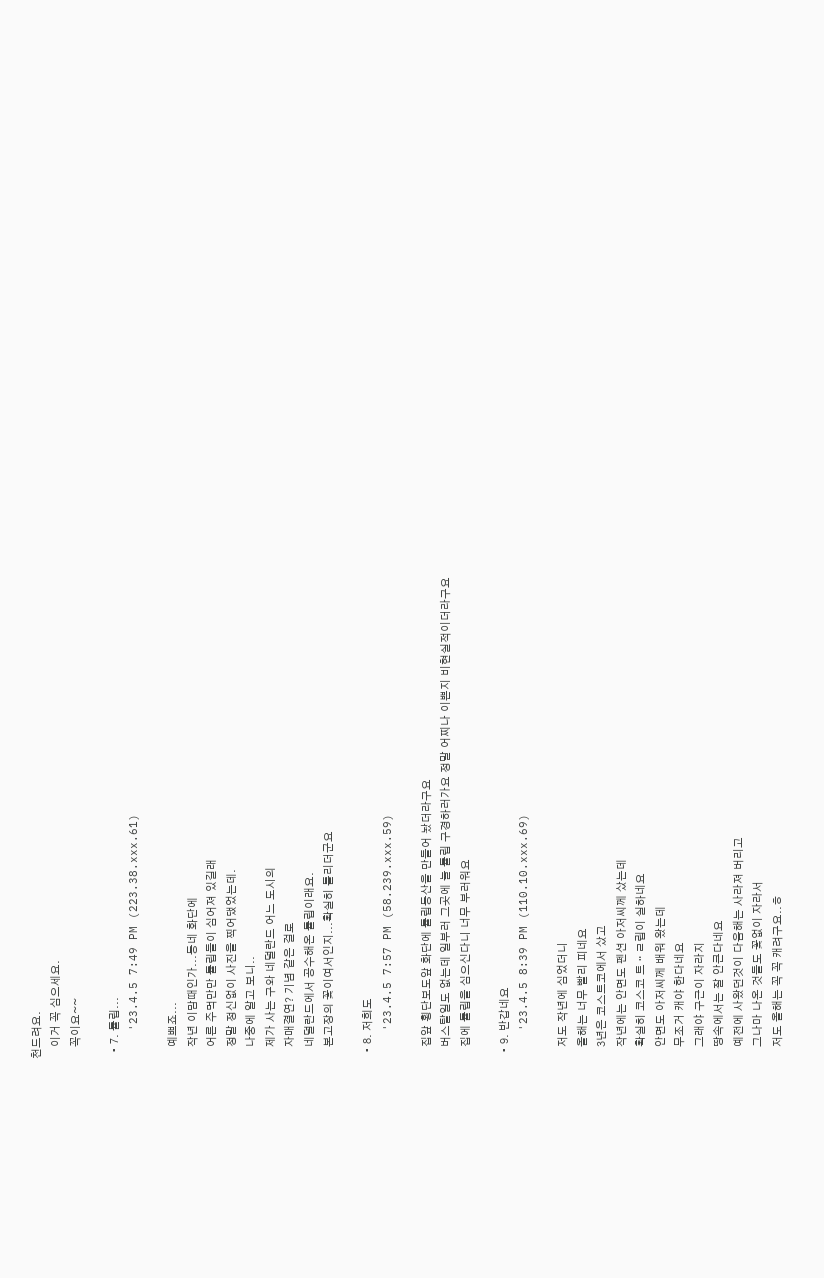천드려요.
    이거 꼭 심으세요.
    꼭이요~~

  • 7. 튤립...
    '23.4.5 7:49 PM (223.38.xxx.61)

    예쁘죠...
    작년 이맘때인가...동네 화단에
    어른 주먹만만 튤립들이 심어져 있길래
    정말 정신없이 사진을 찍어댔었는데.
    나중에 알고 보니..
    제가 사는 구와 네덜란드 어느 도시의
    자매결연? 기념 같은 걸로
    네덜란드에서 공수해온 튤립이래요.
    본고장의 꽃이여서인지...확실히 틀리더군요

  • 8. 저희도
    '23.4.5 7:57 PM (58.239.xxx.59)

    집앞 횡단보도앞 화단에 튤립동산을 만들어 놨더라구요
    버스탈일도 없는데 일부러 그곳에 늘 튤립 구경하러가요 정말 어찌나 이쁜지 비현실적이더라구요
    집에 튤립을 심으신다니 너무 부러워요

  • 9. 반갑네요
    '23.4.5 8:39 PM (110.10.xxx.69)

    저도 작년에 심었더니
    올해는 너무 빨리 피네요
    3년은 코스트코에서 샀고
    작년에는 안면도 펜션 아저씨께 샀는데
    확실히 코스코 트ᆢㄹ립이 실하네요
    안면도 아저씨께 배워 왔는데
    무조거 캐야 한다네요
    그래야 구근이 자라지
    땅속에서는 잘 안큰다네요
    예전에 사왔던것이 다음해는 사라져 버리고
    그나마 나온 것들도 꽃없이 자라서
    저도 올해는 꼭 꼭 캐려구요..ㅎ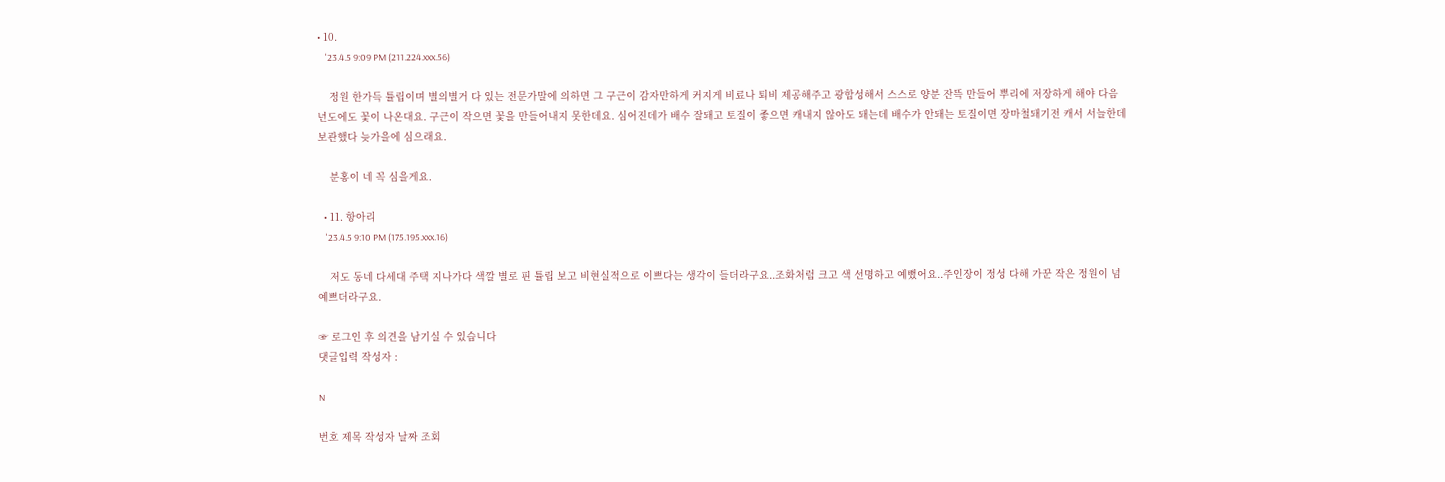• 10.
    '23.4.5 9:09 PM (211.224.xxx.56)

    정원 한가득 튤립이며 별의별거 다 있는 전문가말에 의하면 그 구근이 감자만하게 커지게 비료나 퇴비 제공해주고 광합성해서 스스로 양분 잔뜩 만들어 뿌리에 저장하게 해야 다음 년도에도 꽃이 나온대요. 구근이 작으면 꽃을 만들어내지 못한데요. 심어진데가 배수 잘돼고 토질이 좋으면 캐내지 않아도 돼는데 배수가 안돼는 토질이면 장마철돼기전 캐서 서늘한데 보관했다 늦가을에 심으래요.

    분홍이 네 꼭 심을게요.

  • 11. 항아리
    '23.4.5 9:10 PM (175.195.xxx.16)

    저도 동네 다세대 주택 지나가다 색깔 별로 핀 튤립 보고 비현실적으로 이쁘다는 생각이 들더라구요..조화처럼 크고 색 선명하고 예뻤어요..주인장이 정성 다해 가꾼 작은 정원이 넘 예쁘더라구요.

☞ 로그인 후 의견을 남기실 수 있습니다
댓글입력 작성자 :

N

번호 제목 작성자 날짜 조회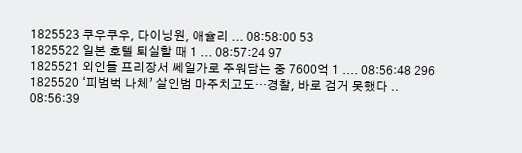1825523 쿠우쿠우, 다이닝원, 애슐리 ... 08:58:00 53
1825522 일본 호텔 퇴실할 때 1 ... 08:57:24 97
1825521 외인들 프리장서 쎄일가로 주워담는 중 7600억 1 .... 08:56:48 296
1825520 ‘피범벅 나체’ 살인범 마주치고도…경찰, 바로 검거 못했다 .. 08:56:39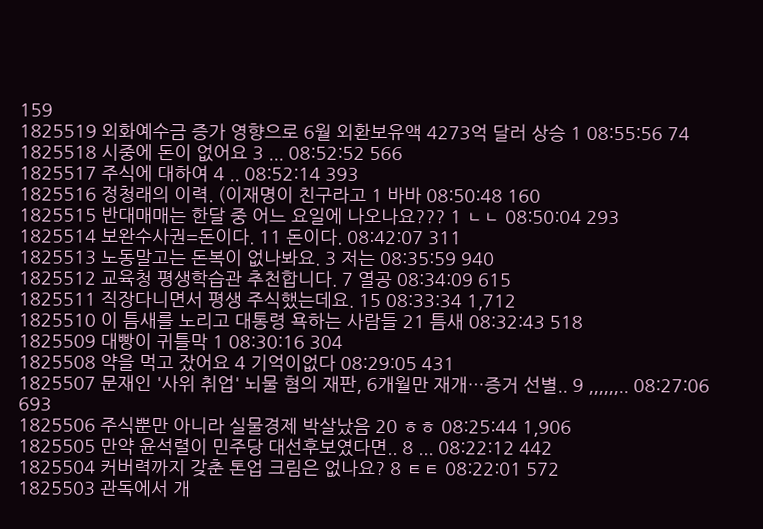159
1825519 외화예수금 증가 영향으로 6월 외환보유액 4273억 달러 상승 1 08:55:56 74
1825518 시중에 돈이 없어요 3 ... 08:52:52 566
1825517 주식에 대하여 4 .. 08:52:14 393
1825516 정청래의 이력. (이재명이 친구라고 1 바바 08:50:48 160
1825515 반대매매는 한달 중 어느 요일에 나오나요??? 1 ㄴㄴ 08:50:04 293
1825514 보완수사권=돈이다. 11 돈이다. 08:42:07 311
1825513 노동말고는 돈복이 없나봐요. 3 저는 08:35:59 940
1825512 교육청 평생학습관 추천합니다. 7 열공 08:34:09 615
1825511 직장다니면서 평생 주식했는데요. 15 08:33:34 1,712
1825510 이 틈새를 노리고 대통령 욕하는 사람들 21 틈새 08:32:43 518
1825509 대빵이 귀틀막 1 08:30:16 304
1825508 약을 먹고 잤어요 4 기억이없다 08:29:05 431
1825507 문재인 '사위 취업' 뇌물 혐의 재판, 6개월만 재개…증거 선별.. 9 ,,,,,,.. 08:27:06 693
1825506 주식뿐만 아니라 실물경제 박살났음 20 ㅎㅎ 08:25:44 1,906
1825505 만약 윤석렬이 민주당 대선후보였다면.. 8 ... 08:22:12 442
1825504 커버력까지 갖춘 톤업 크림은 없나요? 8 ㅌㅌ 08:22:01 572
1825503 관독에서 개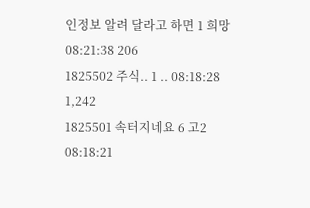인정보 알려 달라고 하면 1 희망 08:21:38 206
1825502 주식.. 1 .. 08:18:28 1,242
1825501 속터지네요 6 고2 08:18:21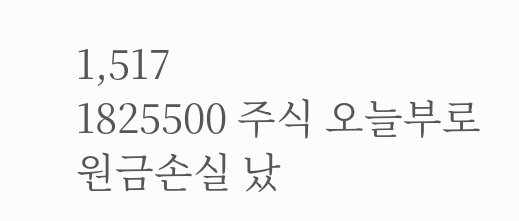1,517
1825500 주식 오늘부로 원금손실 났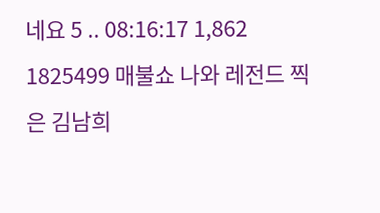네요 5 .. 08:16:17 1,862
1825499 매불쇼 나와 레전드 찍은 김남희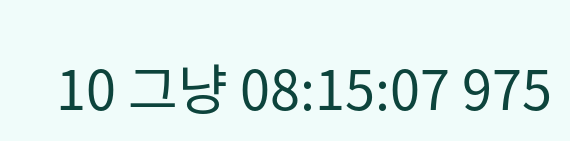10 그냥 08:15:07 975